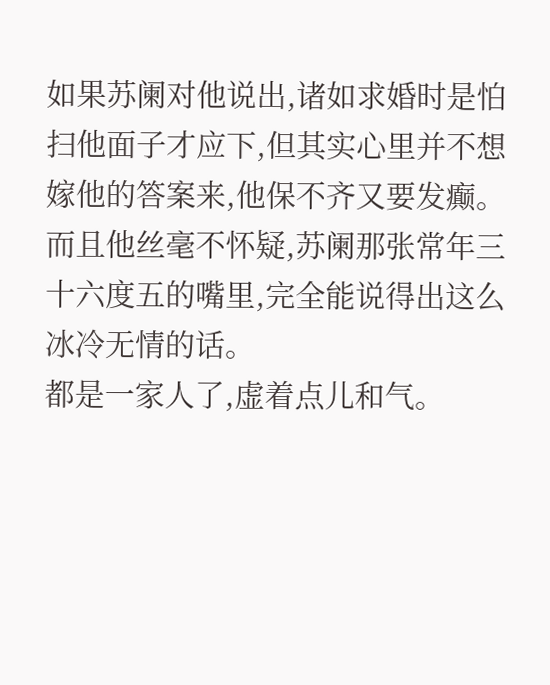如果苏阑对他说出,诸如求婚时是怕扫他面子才应下,但其实心里并不想嫁他的答案来,他保不齐又要发癫。
而且他丝毫不怀疑,苏阑那张常年三十六度五的嘴里,完全能说得出这么冰冷无情的话。
都是一家人了,虚着点儿和气。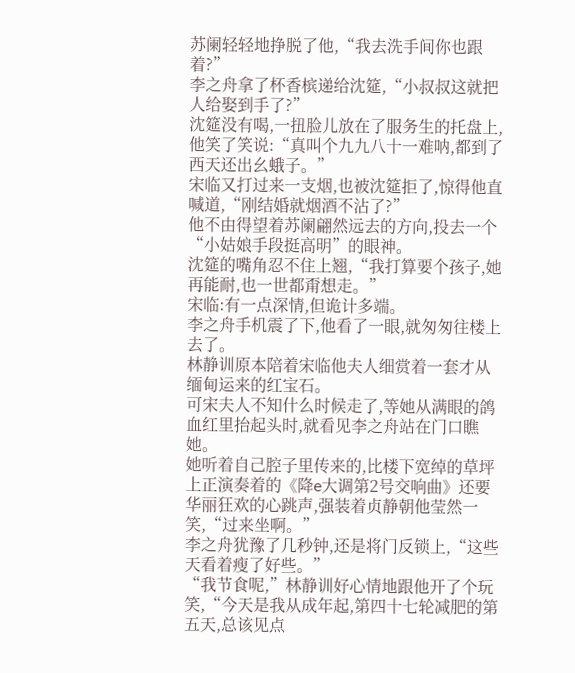苏阑轻轻地挣脱了他,“我去洗手间你也跟着?”
李之舟拿了杯香槟递给沈筵,“小叔叔这就把人给娶到手了?”
沈筵没有喝,一扭脸儿放在了服务生的托盘上,他笑了笑说:“真叫个九九八十一难呐,都到了西天还出幺蛾子。”
宋临又打过来一支烟,也被沈筵拒了,惊得他直喊道,“刚结婚就烟酒不沾了?”
他不由得望着苏阑翩然远去的方向,投去一个“小姑娘手段挺高明”的眼神。
沈筵的嘴角忍不住上翘,“我打算要个孩子,她再能耐,也一世都甭想走。”
宋临:有一点深情,但诡计多端。
李之舟手机震了下,他看了一眼,就匆匆往楼上去了。
林静训原本陪着宋临他夫人细赏着一套才从缅甸运来的红宝石。
可宋夫人不知什么时候走了,等她从满眼的鸽血红里抬起头时,就看见李之舟站在门口瞧她。
她听着自己腔子里传来的,比楼下宽绰的草坪上正演奏着的《降e大调第2号交响曲》还要华丽狂欢的心跳声,强装着贞静朝他莹然一笑,“过来坐啊。”
李之舟犹豫了几秒钟,还是将门反锁上,“这些天看着瘦了好些。”
“我节食呢,”林静训好心情地跟他开了个玩笑,“今天是我从成年起,第四十七轮减肥的第五天,总该见点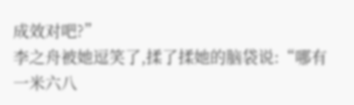成效对吧?”
李之舟被她逗笑了,揉了揉她的脑袋说:“哪有一米六八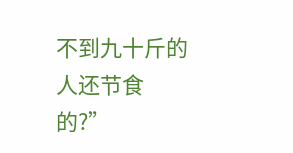不到九十斤的人还节食的?”